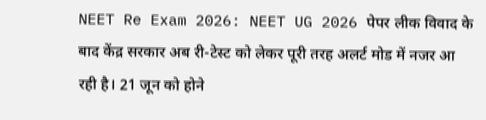NEET Re Exam 2026: NEET UG 2026 पेपर लीक विवाद के बाद केंद्र सरकार अब री-टेस्ट को लेकर पूरी तरह अलर्ट मोड में नजर आ रही है। 21 जून को होने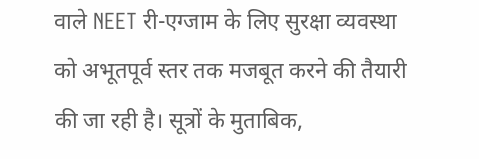वाले NEET री-एग्जाम के लिए सुरक्षा व्यवस्था को अभूतपूर्व स्तर तक मजबूत करने की तैयारी की जा रही है। सूत्रों के मुताबिक,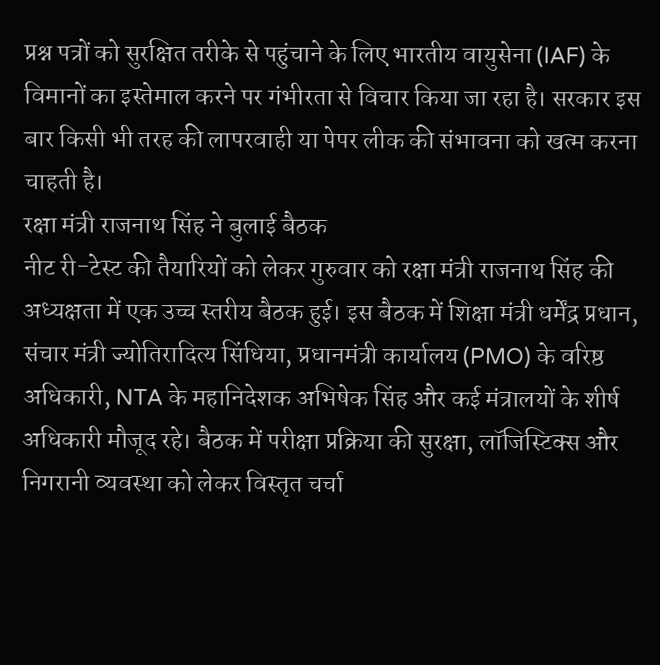प्रश्न पत्रों को सुरक्षित तरीके से पहुंचाने के लिए भारतीय वायुसेना (IAF) के विमानों का इस्तेमाल करने पर गंभीरता से विचार किया जा रहा है। सरकार इस बार किसी भी तरह की लापरवाही या पेपर लीक की संभावना को खत्म करना चाहती है।
रक्षा मंत्री राजनाथ सिंह ने बुलाई बैठक
नीट री-टेस्ट की तैयारियों को लेकर गुरुवार को रक्षा मंत्री राजनाथ सिंह की अध्यक्षता में एक उच्च स्तरीय बैठक हुई। इस बैठक में शिक्षा मंत्री धर्मेंद्र प्रधान, संचार मंत्री ज्योतिरादित्य सिंधिया, प्रधानमंत्री कार्यालय (PMO) के वरिष्ठ अधिकारी, NTA के महानिदेशक अभिषेक सिंह और कई मंत्रालयों के शीर्ष अधिकारी मौजूद रहे। बैठक में परीक्षा प्रक्रिया की सुरक्षा, लॉजिस्टिक्स और निगरानी व्यवस्था को लेकर विस्तृत चर्चा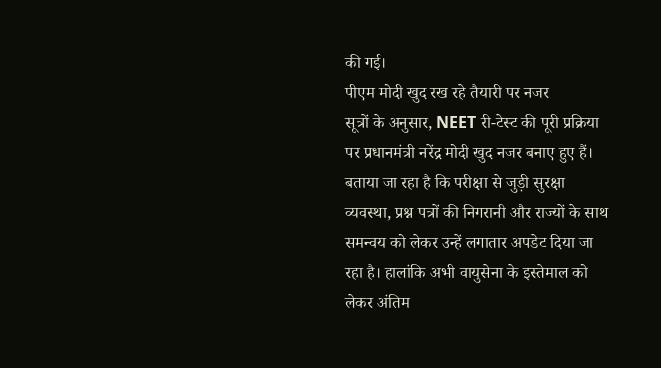की गई।
पीएम मोदी खुद रख रहे तैयारी पर नजर
सूत्रों के अनुसार, NEET री-टेस्ट की पूरी प्रक्रिया पर प्रधानमंत्री नरेंद्र मोदी खुद नजर बनाए हुए हैं। बताया जा रहा है कि परीक्षा से जुड़ी सुरक्षा व्यवस्था, प्रश्न पत्रों की निगरानी और राज्यों के साथ समन्वय को लेकर उन्हें लगातार अपडेट दिया जा रहा है। हालांकि अभी वायुसेना के इस्तेमाल को लेकर अंतिम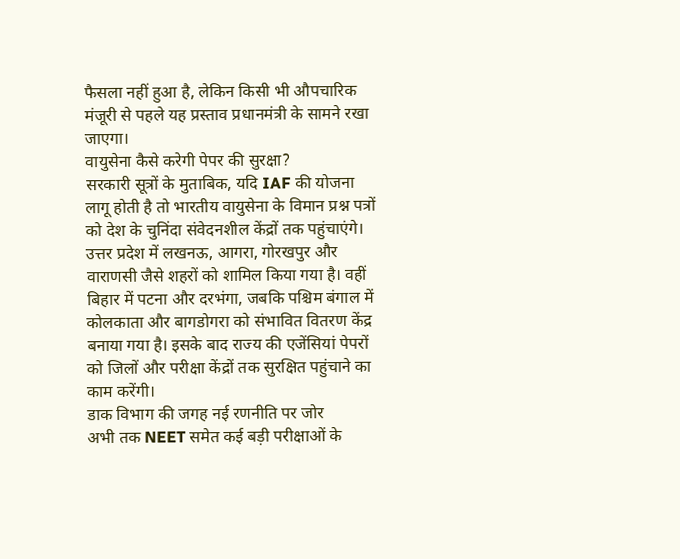फैसला नहीं हुआ है, लेकिन किसी भी औपचारिक मंजूरी से पहले यह प्रस्ताव प्रधानमंत्री के सामने रखा जाएगा।
वायुसेना कैसे करेगी पेपर की सुरक्षा?
सरकारी सूत्रों के मुताबिक, यदि IAF की योजना लागू होती है तो भारतीय वायुसेना के विमान प्रश्न पत्रों को देश के चुनिंदा संवेदनशील केंद्रों तक पहुंचाएंगे। उत्तर प्रदेश में लखनऊ, आगरा, गोरखपुर और वाराणसी जैसे शहरों को शामिल किया गया है। वहीं बिहार में पटना और दरभंगा, जबकि पश्चिम बंगाल में कोलकाता और बागडोगरा को संभावित वितरण केंद्र बनाया गया है। इसके बाद राज्य की एजेंसियां पेपरों को जिलों और परीक्षा केंद्रों तक सुरक्षित पहुंचाने का काम करेंगी।
डाक विभाग की जगह नई रणनीति पर जोर
अभी तक NEET समेत कई बड़ी परीक्षाओं के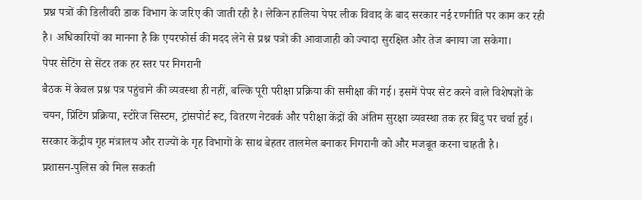प्रश्न पत्रों की डिलीवरी डाक विभाग के जरिए की जाती रही है। लेकिन हालिया पेपर लीक विवाद के बाद सरकार नई रणनीति पर काम कर रही है। अधिकारियों का मानना है कि एयरफोर्स की मदद लेने से प्रश्न पत्रों की आवाजाही को ज्यादा सुरक्षित और तेज बनाया जा सकेगा।
पेपर सेटिंग से सेंटर तक हर स्तर पर निगरानी
बैठक में केवल प्रश्न पत्र पहुंचाने की व्यवस्था ही नहीं, बल्कि पूरी परीक्षा प्रक्रिया की समीक्षा की गई। इसमें पेपर सेट करने वाले विशेषज्ञों के चयन, प्रिंटिंग प्रक्रिया, स्टोरेज सिस्टम, ट्रांसपोर्ट रूट, वितरण नेटवर्क और परीक्षा केंद्रों की अंतिम सुरक्षा व्यवस्था तक हर बिंदु पर चर्चा हुई। सरकार केंद्रीय गृह मंत्रालय और राज्यों के गृह विभागों के साथ बेहतर तालमेल बनाकर निगरानी को और मजबूत करना चाहती है।
प्रशासन-पुलिस को मिल सकती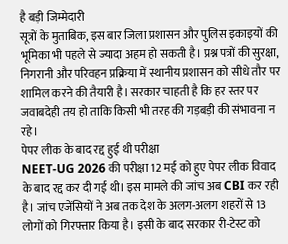है बड़ी जिम्मेदारी
सूत्रों के मुताबिक, इस बार जिला प्रशासन और पुलिस इकाइयों की भूमिका भी पहले से ज्यादा अहम हो सकती है। प्रश्न पत्रों की सुरक्षा, निगरानी और परिवहन प्रक्रिया में स्थानीय प्रशासन को सीधे तौर पर शामिल करने की तैयारी है। सरकार चाहती है कि हर स्तर पर जवाबदेही तय हो ताकि किसी भी तरह की गड़बड़ी की संभावना न रहे।
पेपर लीक के बाद रद्द हुई थी परीक्षा
NEET-UG 2026 की परीक्षा 12 मई को हुए पेपर लीक विवाद के बाद रद्द कर दी गई थी। इस मामले की जांच अब CBI कर रही है। जांच एजेंसियों ने अब तक देश के अलग-अलग शहरों से 13 लोगों को गिरफ्तार किया है। इसी के बाद सरकार री-टेस्ट को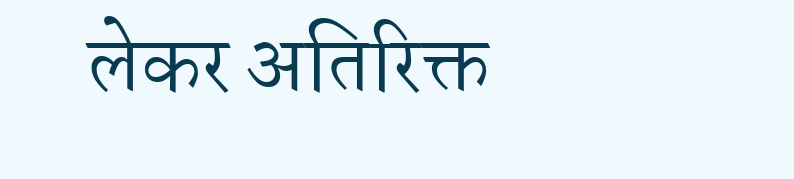लेकर अतिरिक्त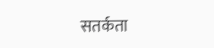सतर्कता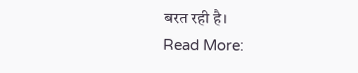बरत रही है।
Read More: